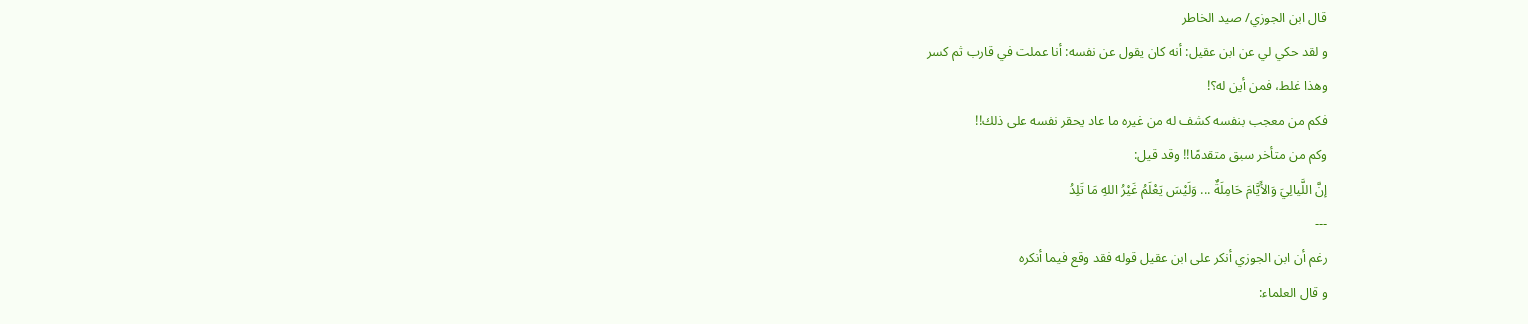قال ابن الجوزي/ صيد الخاطر
و لقد حكي لي عن ابن عقيل: أنه كان يقول عن نفسه: أنا عملت في قارب ثم كسر
وهذا غلط، فمن أين له؟!
فكم من معجب بنفسه كشف له من غيره ما عاد يحقر نفسه على ذلك!!
وكم من متأخر سبق متقدمًا!! وقد قيل:
إنَّ اللَّيالِيَ وَالأَيَّامَ حَامِلَةٌ ... وَلَيْسَ يَعْلَمُ غَيْرُ اللهِ مَا تَلِدُ
---
رغم أن ابن الجوزي أنكر على ابن عقيل قوله فقد وقع فيما أنكره
و قال العلماء: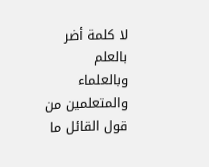لا كلمة أضر بالعلم وبالعلماء والمتعلمين من قول القائل ما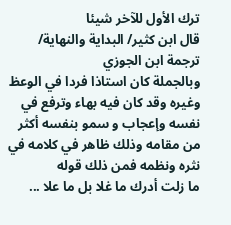ترك الأول للآخر شيئا
قال ابن كثير/ البداية والنهاية/ ترجمة ابن الجوزي
وبالجملة كان استاذا فردا في الوعظ وغيره وقد كان فيه بهاء وترفع في نفسه وإعجاب و سمو بنفسه أكثر من مقامه وذلك ظاهر في كلامه في نثره ونظمه فمن ذلك قوله
ما زلت أدرك ما غلا بل ما علا ...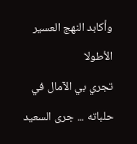وأكابد النهج العسير الأطولا
تجري بي الآمال في حلباته ... جرى السعيد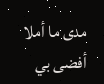مدى ما أملا
أفضى بي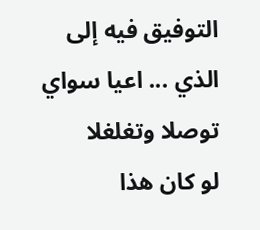التوفيق فيه إلى الذي ... اعيا سواي توصلا وتغلغلا
لو كان هذا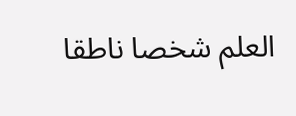العلم شخصا ناطقا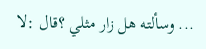... وسألته هل زار مثلي ؟قال :لا